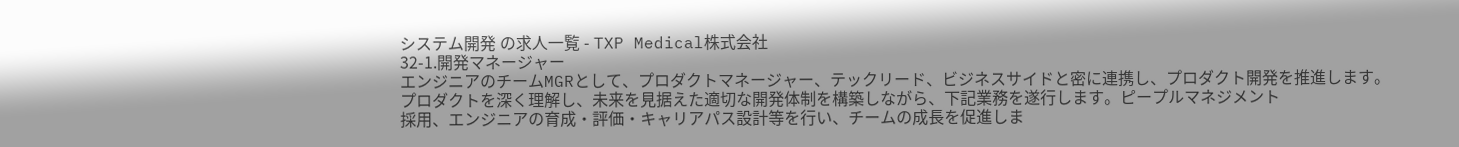システム開発 の求人一覧 - TXP Medical株式会社
32-1.開発マネージャー
エンジニアのチームMGRとして、プロダクトマネージャー、テックリード、ビジネスサイドと密に連携し、プロダクト開発を推進します。
プロダクトを深く理解し、未来を見据えた適切な開発体制を構築しながら、下記業務を遂行します。ピープルマネジメント
採用、エンジニアの育成・評価・キャリアパス設計等を行い、チームの成長を促進しま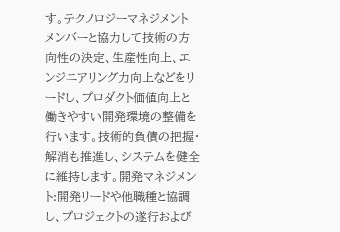す。テクノロジーマネジメント
メンバーと協力して技術の方向性の決定、生産性向上、エンジニアリング力向上などをリードし、プロダクト価値向上と働きやすい開発環境の整備を行います。技術的負債の把握・解消も推進し、システムを健全に維持します。開発マネジメント:開発リードや他職種と協調し、プロジェクトの遂行および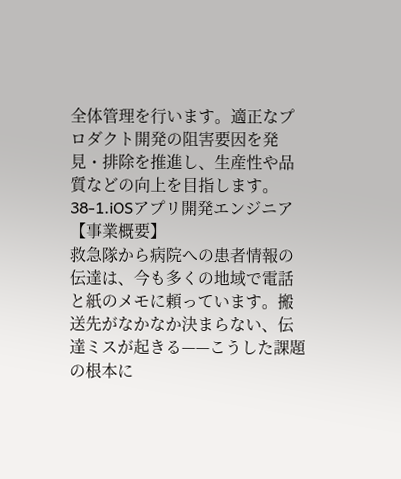全体管理を行います。適正なプロダクト開発の阻害要因を発見・排除を推進し、生産性や品質などの向上を目指します。
38-1.iOSアプリ開発エンジニア
【事業概要】
救急隊から病院への患者情報の伝達は、今も多くの地域で電話と紙のメモに頼っています。搬送先がなかなか決まらない、伝達ミスが起きる——こうした課題の根本に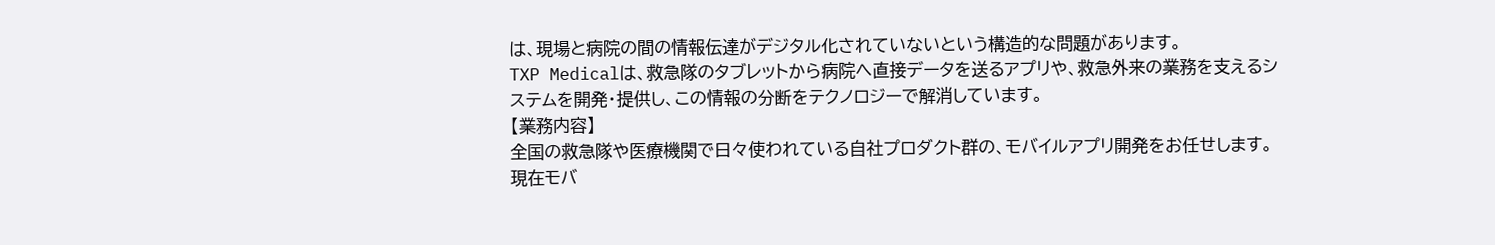は、現場と病院の間の情報伝達がデジタル化されていないという構造的な問題があります。
TXP Medicalは、救急隊のタブレットから病院へ直接データを送るアプリや、救急外来の業務を支えるシステムを開発・提供し、この情報の分断をテクノロジーで解消しています。
【業務内容】
全国の救急隊や医療機関で日々使われている自社プロダクト群の、モバイルアプリ開発をお任せします。
現在モバ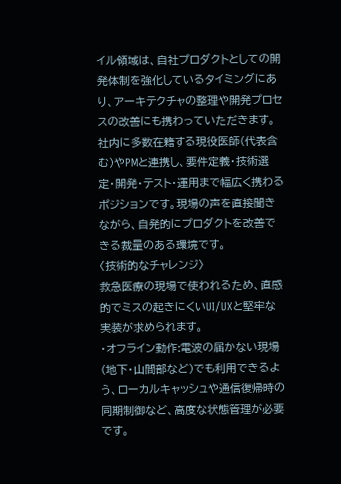イル領域は、自社プロダクトとしての開発体制を強化しているタイミングにあり、アーキテクチャの整理や開発プロセスの改善にも携わっていただきます。
社内に多数在籍する現役医師(代表含む)やPMと連携し、要件定義・技術選定・開発・テスト・運用まで幅広く携わるポジションです。現場の声を直接聞きながら、自発的にプロダクトを改善できる裁量のある環境です。
〈技術的なチャレンジ〉
救急医療の現場で使われるため、直感的でミスの起きにくいUI/UXと堅牢な実装が求められます。
・オフライン動作:電波の届かない現場(地下・山間部など)でも利用できるよう、ローカルキャッシュや通信復帰時の同期制御など、高度な状態管理が必要です。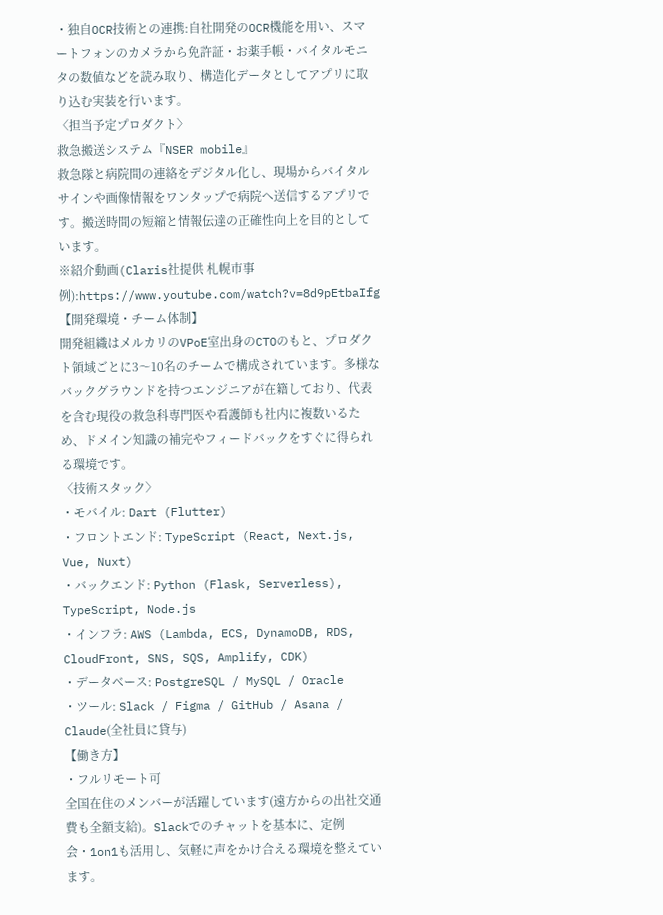・独自OCR技術との連携:自社開発のOCR機能を用い、スマートフォンのカメラから免許証・お薬手帳・バイタルモニタの数値などを読み取り、構造化データとしてアプリに取り込む実装を行います。
〈担当予定プロダクト〉
救急搬送システム『NSER mobile』
救急隊と病院間の連絡をデジタル化し、現場からバイタルサインや画像情報をワンタップで病院へ送信するアプリです。搬送時間の短縮と情報伝達の正確性向上を目的としています。
※紹介動画(Claris社提供 札幌市事例):https://www.youtube.com/watch?v=8d9pEtbaIfg
【開発環境・チーム体制】
開発組織はメルカリのVPoE室出身のCTOのもと、プロダクト領域ごとに3〜10名のチームで構成されています。多様なバックグラウンドを持つエンジニアが在籍しており、代表を含む現役の救急科専門医や看護師も社内に複数いるため、ドメイン知識の補完やフィードバックをすぐに得られる環境です。
〈技術スタック〉
・モバイル: Dart (Flutter)
・フロントエンド: TypeScript (React, Next.js, Vue, Nuxt)
・バックエンド: Python (Flask, Serverless), TypeScript, Node.js
・インフラ: AWS (Lambda, ECS, DynamoDB, RDS, CloudFront, SNS, SQS, Amplify, CDK)
・データベース: PostgreSQL / MySQL / Oracle
・ツール: Slack / Figma / GitHub / Asana / Claude(全社員に貸与)
【働き方】
・フルリモート可
全国在住のメンバーが活躍しています(遠方からの出社交通費も全額支給)。Slackでのチャットを基本に、定例会・1on1も活用し、気軽に声をかけ合える環境を整えています。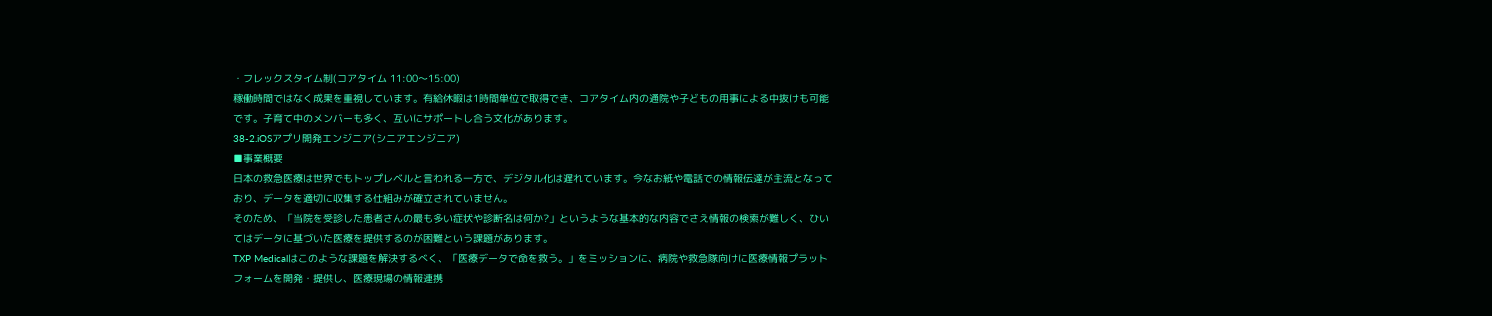・フレックスタイム制(コアタイム 11:00〜15:00)
稼働時間ではなく成果を重視しています。有給休暇は1時間単位で取得でき、コアタイム内の通院や子どもの用事による中抜けも可能です。子育て中のメンバーも多く、互いにサポートし合う文化があります。
38-2.iOSアプリ開発エンジニア(シニアエンジニア)
■事業概要
日本の救急医療は世界でもトップレベルと言われる一方で、デジタル化は遅れています。今なお紙や電話での情報伝達が主流となっており、データを適切に収集する仕組みが確立されていません。
そのため、「当院を受診した患者さんの最も多い症状や診断名は何か?」というような基本的な内容でさえ情報の検索が難しく、ひいてはデータに基づいた医療を提供するのが困難という課題があります。
TXP Medicalはこのような課題を解決するべく、「医療データで命を救う。」をミッションに、病院や救急隊向けに医療情報プラットフォームを開発・提供し、医療現場の情報連携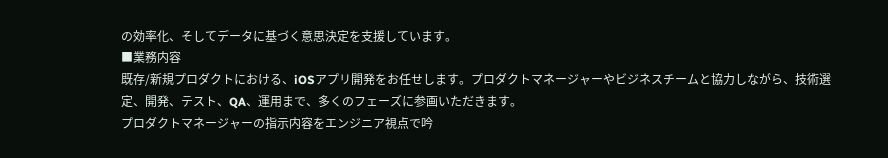の効率化、そしてデータに基づく意思決定を支援しています。
■業務内容
既存/新規プロダクトにおける、iOSアプリ開発をお任せします。プロダクトマネージャーやビジネスチームと協力しながら、技術選定、開発、テスト、QA、運用まで、多くのフェーズに参画いただきます。
プロダクトマネージャーの指示内容をエンジニア視点で吟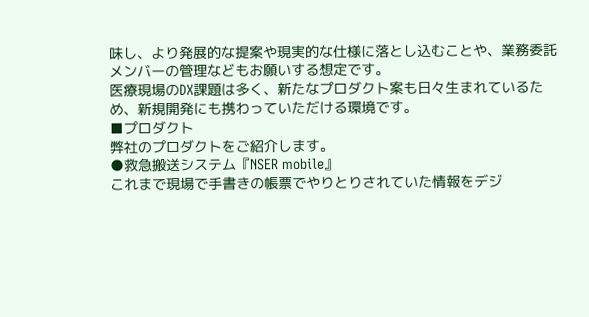味し、より発展的な提案や現実的な仕様に落とし込むことや、業務委託メンバーの管理などもお願いする想定です。
医療現場のDX課題は多く、新たなプロダクト案も日々生まれているため、新規開発にも携わっていただける環境です。
■プロダクト
弊社のプロダクトをご紹介します。
●救急搬送システム『NSER mobile』
これまで現場で手書きの帳票でやりとりされていた情報をデジ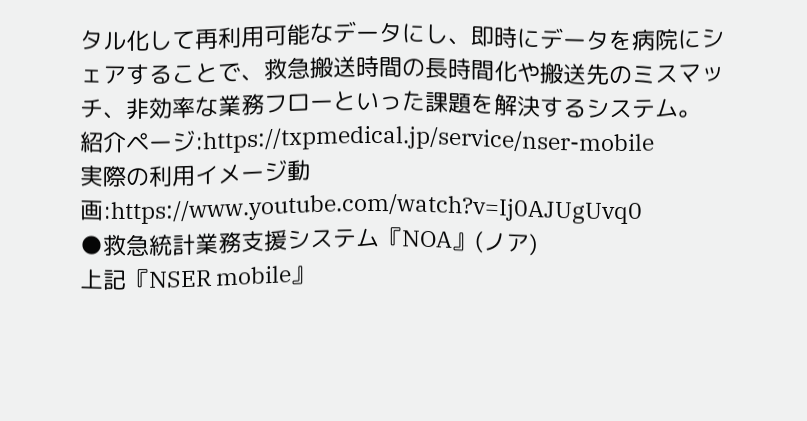タル化して再利用可能なデータにし、即時にデータを病院にシェアすることで、救急搬送時間の長時間化や搬送先のミスマッチ、非効率な業務フローといった課題を解決するシステム。
紹介ページ:https://txpmedical.jp/service/nser-mobile
実際の利用イメージ動画:https://www.youtube.com/watch?v=Ij0AJUgUvq0
●救急統計業務支援システム『NOA』(ノア)
上記『NSER mobile』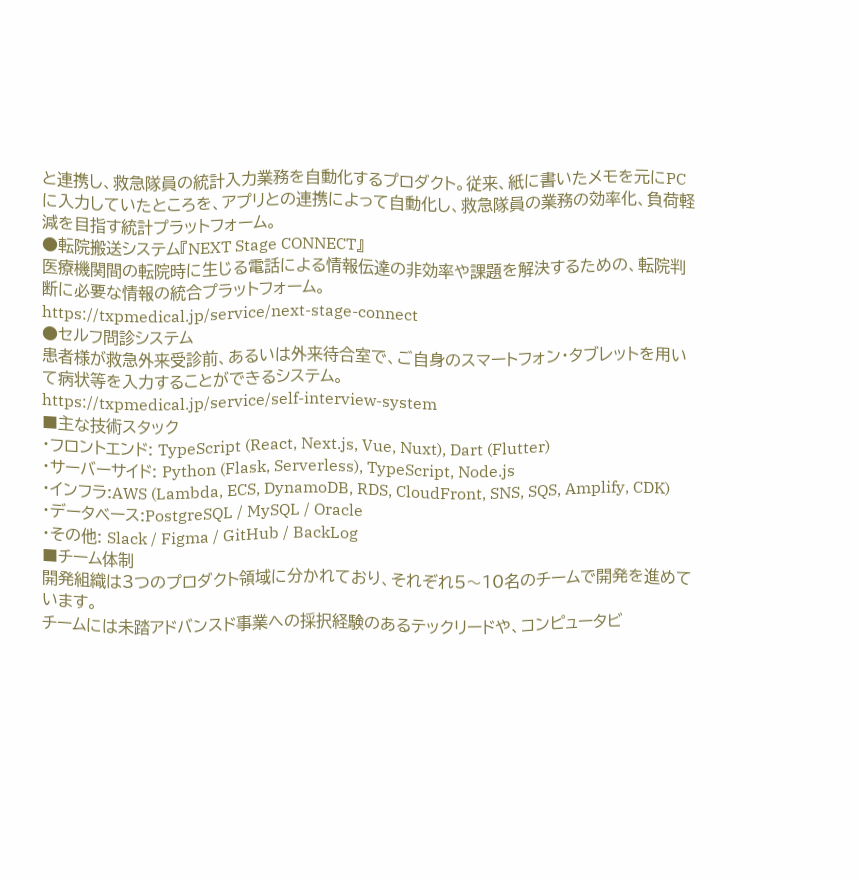と連携し、救急隊員の統計入力業務を自動化するプロダクト。従来、紙に書いたメモを元にPCに入力していたところを、アプリとの連携によって自動化し、救急隊員の業務の効率化、負荷軽減を目指す統計プラットフォーム。
●転院搬送システム『NEXT Stage CONNECT』
医療機関間の転院時に生じる電話による情報伝達の非効率や課題を解決するための、転院判断に必要な情報の統合プラットフォーム。
https://txpmedical.jp/service/next-stage-connect
●セルフ問診システム
患者様が救急外来受診前、あるいは外来待合室で、ご自身のスマートフォン・タブレットを用いて病状等を入力することができるシステム。
https://txpmedical.jp/service/self-interview-system
■主な技術スタック
・フロントエンド: TypeScript (React, Next.js, Vue, Nuxt), Dart (Flutter)
・サーバーサイド: Python (Flask, Serverless), TypeScript, Node.js
・インフラ:AWS (Lambda, ECS, DynamoDB, RDS, CloudFront, SNS, SQS, Amplify, CDK)
・データベース:PostgreSQL / MySQL / Oracle
・その他: Slack / Figma / GitHub / BackLog
■チーム体制
開発組織は3つのプロダクト領域に分かれており、それぞれ5〜10名のチームで開発を進めています。
チームには未踏アドバンスド事業への採択経験のあるテックリードや、コンピュータビ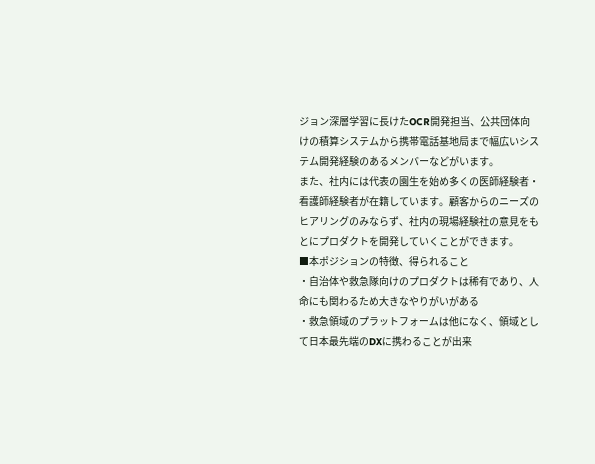ジョン深層学習に長けたOCR開発担当、公共団体向けの積算システムから携帯電話基地局まで幅広いシステム開発経験のあるメンバーなどがいます。
また、社内には代表の園生を始め多くの医師経験者・看護師経験者が在籍しています。顧客からのニーズのヒアリングのみならず、社内の現場経験社の意見をもとにプロダクトを開発していくことができます。
■本ポジションの特徴、得られること
・自治体や救急隊向けのプロダクトは稀有であり、人命にも関わるため大きなやりがいがある
・救急領域のプラットフォームは他になく、領域として日本最先端のDXに携わることが出来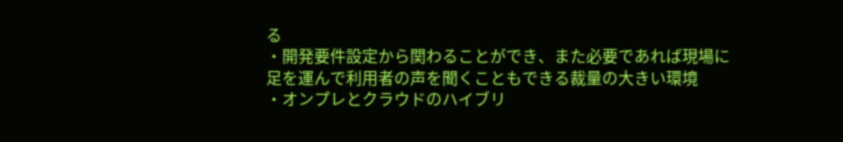る
・開発要件設定から関わることができ、また必要であれば現場に足を運んで利用者の声を聞くこともできる裁量の大きい環境
・オンプレとクラウドのハイブリ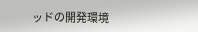ッドの開発環境